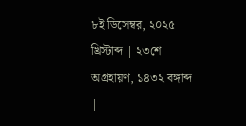৮ই ডিসেম্বর, ২০২৫ খ্রিস্টাব্দ | ২৩শে অগ্রহায়ণ, ১৪৩২ বঙ্গাব্দ |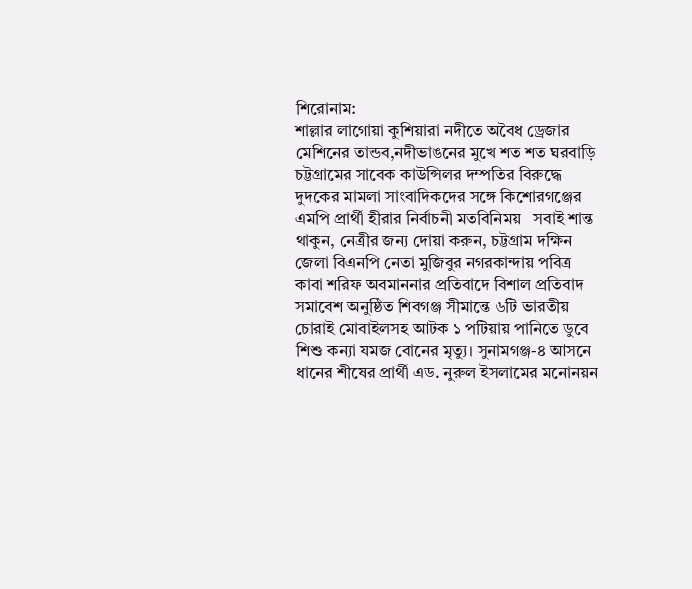শিরোনাম:
শাল্লার লাগোয়া কুশিয়ারা নদীতে অবৈধ ড্রেজার মেশিনের তান্ডব,নদীভাঙনের মুখে শত শত ঘরবাড়ি চট্টগ্রামের সাবেক কাউন্সিলর দম্পতির বিরুদ্ধে দুদকের মামলা সাংবাদিকদের সঙ্গে কিশোরগঞ্জের এমপি প্রার্থী হীরার নির্বাচনী মতবিনিময়   সবাই শান্ত থাকুন, নেত্রীর জন্য দোয়া করুন, চট্টগ্রাম দক্ষিন জেলা বিএনপি নেতা মুজিবুর নগরকান্দায় পবিত্র কাবা শরিফ অবমাননার প্রতিবাদে বিশাল প্রতিবাদ সমাবেশ অনুষ্ঠিত শিবগঞ্জ সীমান্তে ৬টি ভারতীয় চোরাই মোবাইলসহ আটক ১ পটিয়ায় পানিতে ডুবে শিশু কন্যা যমজ বোনের মৃত্যু। সুনামগঞ্জ-৪ আসনে ধানের শীষের প্রার্থী এড. নুরুল ইসলামের মনোনয়ন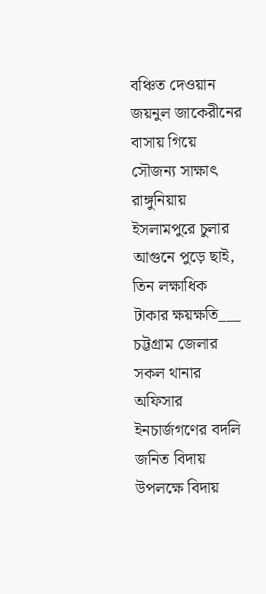বঞ্চিত দেওয়ান জয়নুল জাকেরীনের বাসায় গিয়ে সৌজন্য সাক্ষাৎ রাঙ্গুনিয়ায় ইসলামপুরে চুলার আগুনে পুড়ে ছাই, তিন লক্ষাধিক টাকার ক্ষয়ক্ষতি___ চট্টগ্রাম জেলার সকল থানার অফিসার ইনচার্জগণের বদলি জনিত বিদায় উপলক্ষে বিদায়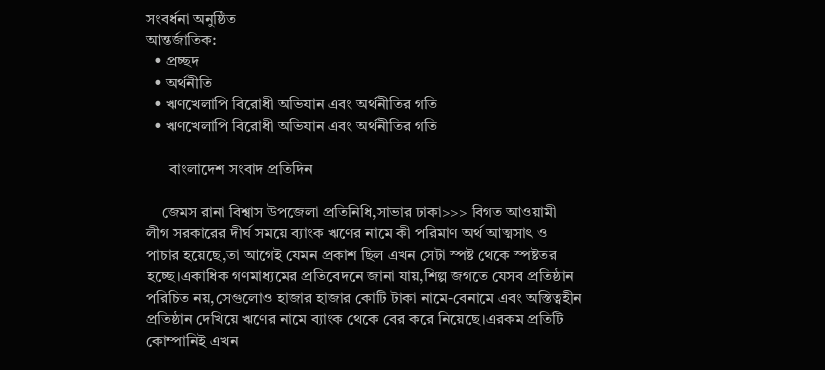সংবর্ধনা অনুষ্ঠিত
আন্তর্জাতিক:
  • প্রচ্ছদ
  • অর্থনীতি
  • ঋণখেলাপি বিরোধী অভিযান এবং অর্থনীতির গতি
  • ঋণখেলাপি বিরোধী অভিযান এবং অর্থনীতির গতি

      বাংলাদেশ সংবাদ প্রতিদিন

    জেমস রানা বিশ্বাস উপজেলা প্রতিনিধি,সাভার ঢাকা>>> বিগত আওয়ামী লীগ সরকারের দীর্ঘ সময়ে ব্যাংক ঋণের নামে কী পরিমাণ অর্থ আত্মসাৎ ও পাচার হয়েছে,তা আগেই যেমন প্রকাশ ছিল এখন সেটা স্পষ্ট থেকে স্পষ্টতর হচ্ছে।একাধিক গণমাধ্যমের প্রতিবেদনে জানা যায়,শিল্প জগতে যেসব প্রতিষ্ঠান পরিচিত নয়,সেগুলোও হাজার হাজার কোটি টাকা নামে-বেনামে এবং অস্তিত্বহীন প্রতিষ্ঠান দেখিয়ে ঋণের নামে ব্যাংক থেকে বের করে নিয়েছে।এরকম প্রতিটি কোম্পানিই এখন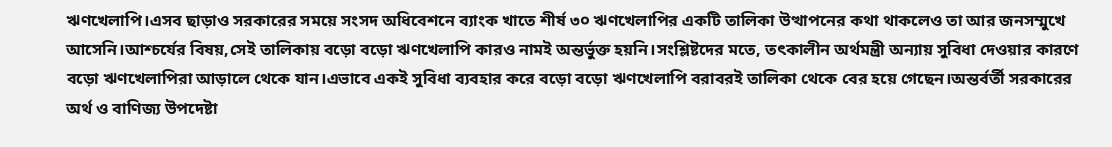ঋণখেলাপি।এসব ছাড়াও সরকারের সময়ে সংসদ অধিবেশনে ব্যাংক খাতে শীর্ষ ৩০ ঋণখেলাপির একটি তালিকা উত্থাপনের কথা থাকলেও তা আর জনসম্মুখে আসেনি।আশ্চর্যের বিষয়,সেই তালিকায় বড়ো বড়ো ঋণখেলাপি কারও নামই অন্তর্ভুক্ত হয়নি।সংশ্লিষ্টদের মতে, তৎকালীন অর্থমন্ত্রী অন্যায় সুবিধা দেওয়ার কারণে বড়ো ঋণখেলাপিরা আড়ালে থেকে যান।এভাবে একই সুবিধা ব্যবহার করে বড়ো বড়ো ঋণখেলাপি বরাবরই তালিকা থেকে বের হয়ে গেছেন।অন্তর্বর্তী সরকারের অর্থ ও বাণিজ্য উপদেষ্টা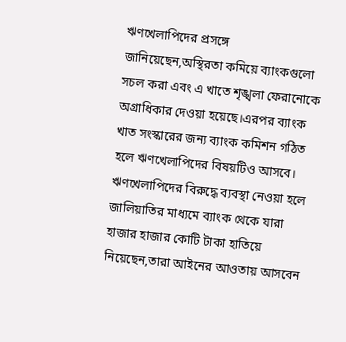ঋণখেলাপিদের প্রসঙ্গে জানিয়েছেন,অস্থিরতা কমিয়ে ব্যাংকগুলো সচল করা এবং এ খাতে শৃঙ্খলা ফেরানোকে অগ্রাধিকার দেওয়া হয়েছে।এরপর ব্যাংক খাত সংস্কারের জন্য ব্যাংক কমিশন গঠিত হলে ঋণখেলাপিদের বিষয়টিও আসবে। ঋণখেলাপিদের বিরুদ্ধে ব্যবস্থা নেওয়া হলে জালিয়াতির মাধ্যমে ব্যাংক থেকে যারা হাজার হাজার কোটি টাকা হাতিয়ে নিয়েছেন,তারা আইনের আওতায় আসবেন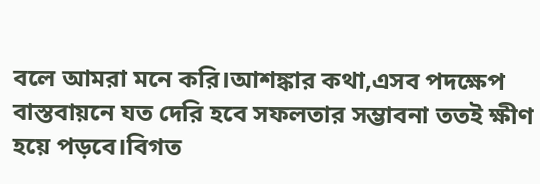বলে আমরা মনে করি।আশঙ্কার কথা,এসব পদক্ষেপ বাস্তবায়নে যত দেরি হবে সফলতার সম্ভাবনা ততই ক্ষীণ হয়ে পড়বে।বিগত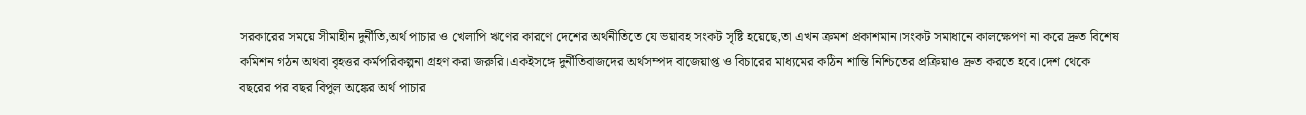সরকারের সময়ে সীমাহীন দুর্নীতি,অর্থ পাচার ও খেলাপি ঋণের কারণে দেশের অর্থনীতিতে যে ভয়াবহ সংকট সৃষ্টি হয়েছে,তা এখন ক্রমশ প্রকাশমান।সংকট সমাধানে কালক্ষেপণ না করে দ্রুত বিশেষ কমিশন গঠন অথবা বৃহত্তর কর্মপরিকল্পনা গ্রহণ করা জরুরি।একইসঙ্গে দুর্নীতিবাজদের অর্থসম্পদ বাজেয়াপ্ত ও বিচারের মাধ্যমের কঠিন শান্তি নিশ্চিতের প্রক্রিয়াও দ্রুত করতে হবে।দেশ থেকে বছরের পর বছর বিপুল অঙ্কের অর্থ পাচার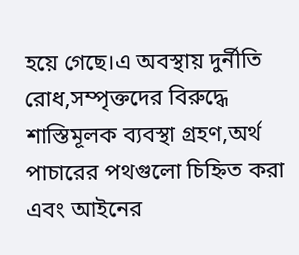হয়ে গেছে।এ অবস্থায় দুর্নীতি রোধ,সম্পৃক্তদের বিরুদ্ধে শাস্তিমূলক ব্যবস্থা গ্রহণ,অর্থ পাচারের পথগুলো চিহ্নিত করা এবং আইনের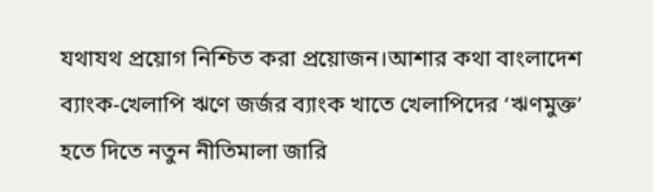যথাযথ প্রয়োগ নিশ্চিত করা প্রয়োজন।আশার কথা বাংলাদেশ ব্যাংক-খেলাপি ঋণে জর্জর ব্যাংক খাতে খেলাপিদের ‘ঋণমুক্ত’ হতে দিতে নতুন নীতিমালা জারি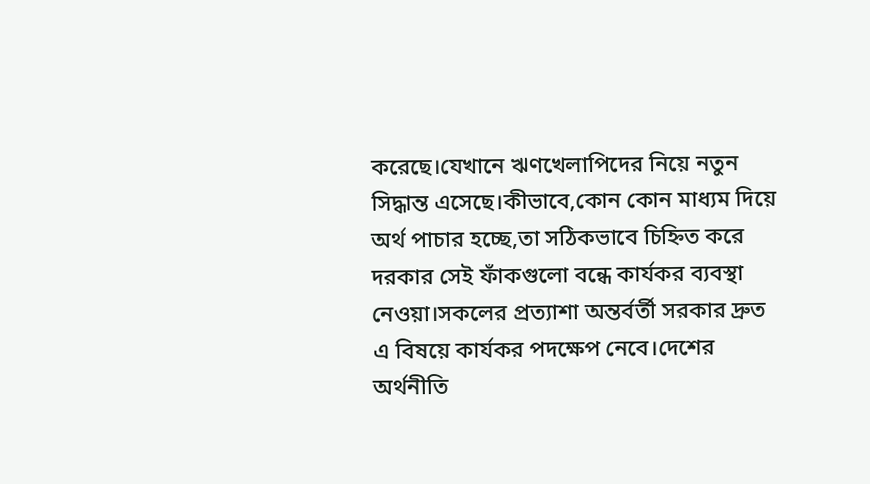করেছে।যেখানে ঋণখেলাপিদের নিয়ে নতুন সিদ্ধান্ত এসেছে।কীভাবে,কোন কোন মাধ্যম দিয়ে অর্থ পাচার হচ্ছে,তা সঠিকভাবে চিহ্নিত করে দরকার সেই ফাঁকগুলো বন্ধে কার্যকর ব্যবস্থা নেওয়া।সকলের প্রত্যাশা অন্তর্বর্তী সরকার দ্রুত এ বিষয়ে কার্যকর পদক্ষেপ নেবে।দেশের অর্থনীতি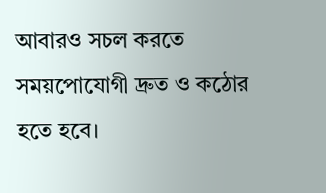আবারও সচল করতে সময়পোযোগী দ্রুত ও কঠোর হতে হবে।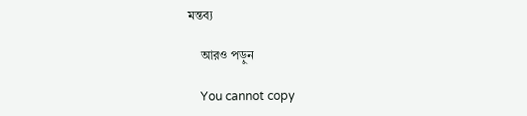মন্তব্য

    আরও পড়ুন

    You cannot copy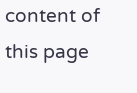content of this page